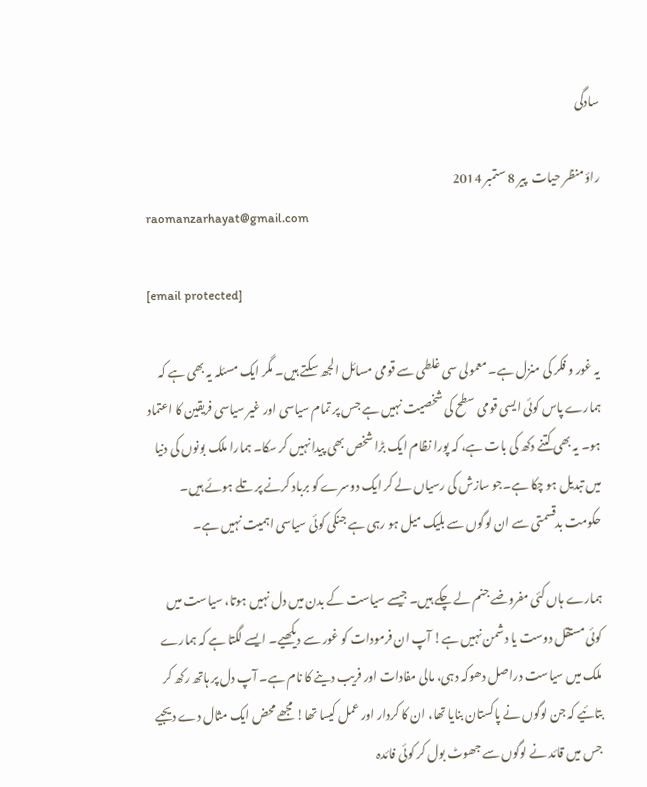سادگی

راؤ منظر حیات  پير 8 ستمبر 2014
raomanzarhayat@gmail.com

[email protected]

یہ غور و فکر کی منزل ہے۔ معمولی سی غلطی سے قومی مسائل الجھ سکتے ہیں۔ مگر ایک مسئلہ یہ بھی ہے کہ ہمارے پاس کوئی ایسی قومی سطح کی شخصیت نہیں ہے جس پر تمام سیاسی اور غیر سیاسی فریقین کا اعتماد ہو۔ یہ بھی کتنے دکھ کی بات ہے، کہ پورا نظام ایک بڑا شخص بھی پیدا نہیں کر سکا۔ ہمارا ملک بونوں کی دنیا میں تبدیل ہو چکا ہے۔جو سازش کی رسیاں لے کر ایک دوسرے کو برباد کرنے پر تلے ہوئے ہیں۔ حکومت بدقسمتی سے ان لوگوں سے بلیک میل ہو رہی ہے جنکی کوئی سیاسی اہمیت نہیں ہے۔

ہمارے ہاں کئی مفروضے جنم لے چکے ہیں۔ جیسے سیاست کے بدن میں دل نہیں ہوتا، سیاست میں کوئی مستقل دوست یا دشمن نہیں ہے! آپ ان فرمودات کو غور سے دیکھیے۔ ایسے لگتا ہے کہ ہمارے ملک میں سیاست دراصل دھوکہ دہی، مالی مفادات اور فریب دینے کا نام ہے۔ آپ دل پر ہاتھ رکھ کر بتائیے کہ جن لوگوں نے پاکستان بنایا تھا، ان کا کردار اور عمل کیسا تھا! مجھے محض ایک مثال دے دیجیے جس میں قائد نے لوگوں سے جھوٹ بول کر کوئی فائدہ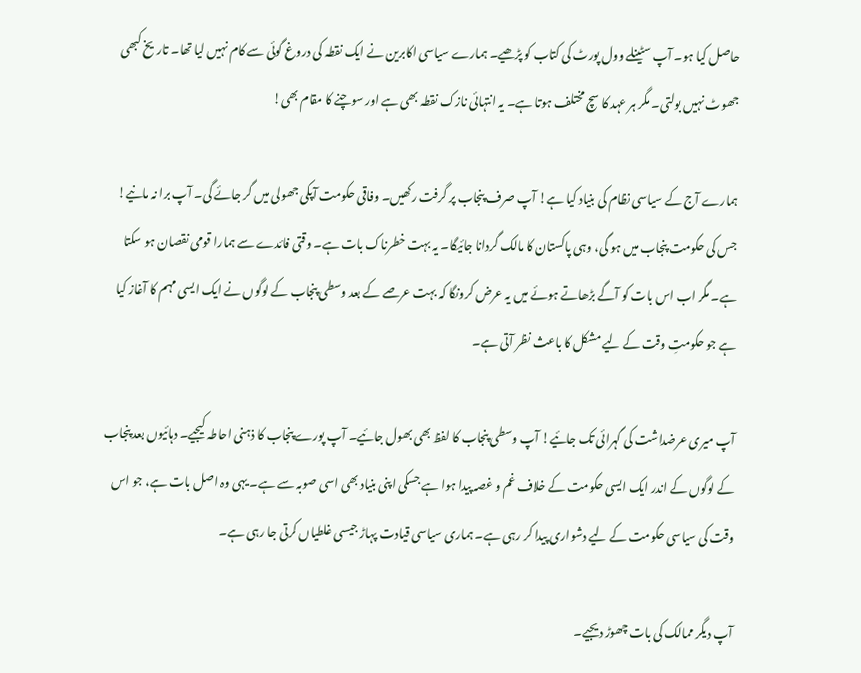حاصل کیا ہو۔ آپ سٹینلے وول پورٹ کی کتاب کو پڑھیے۔ ہمارے سیاسی اکابرین نے ایک نقطہ کی دروغ گوئی سے کام نہیں لیا تھا۔ تاریخ کبھی جھوٹ نہیں بولتی۔ مگر ہر عہد کا سچ مختلف ہوتا ہے۔ یہ انتہائی نازک نقطہ بھی ہے اور سوچنے کا مقام بھی!

ہمارے آج کے سیاسی نظام کی بنیاد کیا ہے! آپ صرف پنجاب پر گرفت رکھیں۔ وفاقی حکومت آپکی جھولی میں گر جائے گی۔ آپ برا نہ مانیے! جس کی حکومت پنجاب میں ہو گی، وہی پاکستان کا مالک گردانا جائیگا۔ یہ بہت خطرناک بات ہے۔ وقتی فائدے سے ہمارا قومی نقصان ہو سکتا ہے۔ مگر اب اس بات کو آگے بڑھاتے ہوئے میں یہ عرض کرونگا کہ بہت عرصے کے بعد وسطی پنجاب کے لوگوں نے ایک ایسی مہم کا آغاز کیا ہے جو حکومتِ وقت کے لیے مشکل کا باعث نظر آتی ہے۔

آپ میری عرضداشت کی گہرائی تک جائیے! آپ وسطی پنجاب کا لفظ بھی بھول جائیے۔ آپ پورے پنجاب کا ذہنی احاطہ کیجیے۔ دہائیوں بعد پنجاب کے لوگوں کے اندر ایک ایسی حکومت کے خلاف غم و غصہ پیدا ہوا ہے جسکی اپنی بنیاد بھی اسی صوبہ سے ہے۔ یہی وہ اصل بات ہے، جو اس وقت کی سیاسی حکومت کے لیے دشواری پیدا کر رہی ہے۔ ہماری سیاسی قیادت پہاڑ جیسی غلطیاں کرتی جا رہی ہے۔

آپ دیگر ممالک کی بات چھوڑ دیجیے۔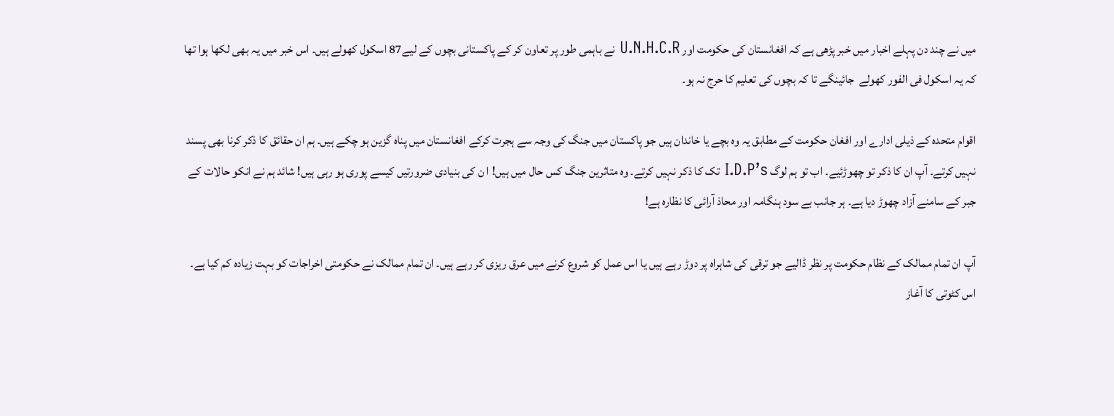میں نے چند دن پہلے اخبار میں خبر پڑھی ہے کہ افغانستان کی حکومت اور U.N.H.C.R نے باہمی طور پر تعاون کر کے پاکستانی بچوں کے لیے87 اسکول کھولے ہیں۔ اس خبر میں یہ بھی لکھا ہوا تھا کہ یہ اسکول فی الفور کھولے  جائینگے تا کہ بچوں کی تعلیم کا حرج نہ ہو۔

اقوام متحدہ کے ذیلی ادارے اور افغان حکومت کے مطابق یہ وہ بچے یا خاندان ہیں جو پاکستان میں جنگ کی وجہ سے ہجرت کرکے افغانستان میں پناہ گزین ہو چکے ہیں۔ ہم ان حقائق کا ذکر کرنا بھی پسند نہیں کرتے۔ آپ ان کا ذکر تو چھوڑئیے۔ اب تو ہم لوگ I.D.P’s تک کا ذکر نہیں کرتے۔ وہ متاثرین جنگ کس حال میں ہیں! ا ن کی بنیادی ضرورتیں کیسے پوری ہو رہی ہیں! شائد ہم نے انکو حالات کے جبر کے سامنے آزاد چھوڑ دیا ہے۔ ہر جانب بے سود ہنگامہ اور محاذ آرائی کا نظارہ ہے!

آپ ان تمام ممالک کے نظام حکومت پر نظر ڈالیے جو ترقی کی شاہراہ پر دوڑ رہے ہیں یا اس عمل کو شروع کرنے میں عرق ریزی کر رہے ہیں۔ ان تمام ممالک نے حکومتی اخراجات کو بہت زیادہ کم کیا ہے۔ اس کٹوتی کا آغاز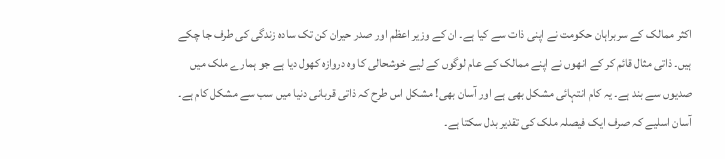اکثر ممالک کے سربراہان حکومت نے اپنی ذات سے کیا ہے۔ ان کے وزیر اعظم اور صدر حیران کن تک سادہ زندگی کی طرف جا چکے ہیں۔ ذاتی مثال قائم کر کے انھوں نے اپنے ممالک کے عام لوگوں کے لیے خوشحالی کا وہ دروازہ کھول دیا ہے جو ہمارے ملک میں صدیوں سے بند ہے۔ یہ کام انتہائی مشکل بھی ہے اور آسان بھی! مشکل اس طرح کہ ذاتی قربانی دنیا میں سب سے مشکل کام ہے۔ آسان اسلیے کہ صرف ایک فیصلہ ملک کی تقدیر بدل سکتا ہے۔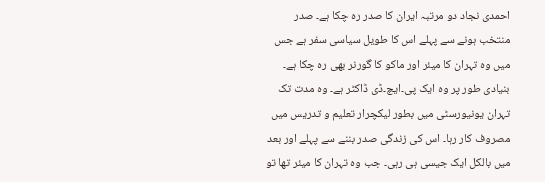احمدی نجاد دو مرتبہ ایران کا صدر رہ چکا ہے۔ صدر منتخب ہونے سے پہلے اس کا طویل سیاسی سفر ہے جس میں وہ تہران کا میئر اور ماکو کا گورنر بھی رہ چکا ہے۔ بنیادی طور پر وہ ایک پی۔ایچ۔ڈی ڈاکٹر ہے۔ وہ مدت تک تہران یونیورسٹی میں بطور لیکچرار تعلیم و تدریس میں مصروف کار رہا۔ اس کی زندگی صدر بننے سے پہلے اور بعد میں بالکل ایک جیسی ہی رہی۔ جب وہ تہران کا میئر تھا تو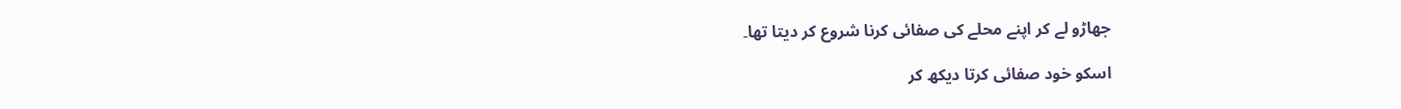جھاڑو لے کر اپنے محلے کی صفائی کرنا شروع کر دیتا تھا۔

اسکو خود صفائی کرتا دیکھ کر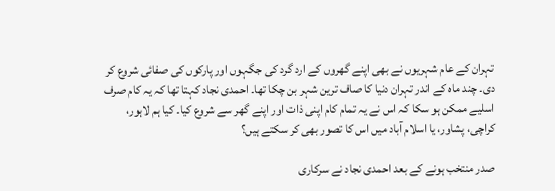تہران کے عام شہریوں نے بھی اپنے گھروں کے ارد گرد کی جگہوں اور پارکوں کی صفائی شروع کر دی۔ چند ماہ کے اندر تہران دنیا کا صاف ترین شہر بن چکا تھا۔ احمدی نجاد کہتا تھا کہ یہ کام صرف اسلیے ممکن ہو سکا کہ اس نے یہ تمام کام اپنی ذات اور اپنے گھر سے شروع کیا۔ کیا ہم لاہور، کراچی، پشاور، یا اسلام آباد میں اس کا تصور بھی کر سکتے ہیں؟

صدر منتخب ہونے کے بعد احمدی نجاد نے سرکاری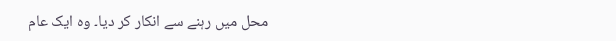محل میں رہنے سے انکار کر دیا۔ وہ ایک عام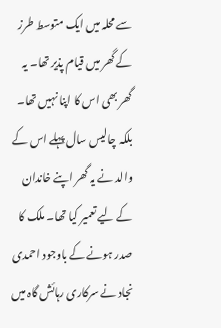سے محلہ میں ایک متوسط طرز کے گھر میں قیام پذیر تھا۔ یہ گھر بھی اس کا اپنا نہیں تھا۔ بلکہ چالیس سال پہلے اس کے والد نے یہ گھر اپنے خاندان کے لیے تعمیر کیا تھا۔ ملک کا صدر ہونے کے باوجود احمدی نجاد نے سرکاری رہائش گاہ میں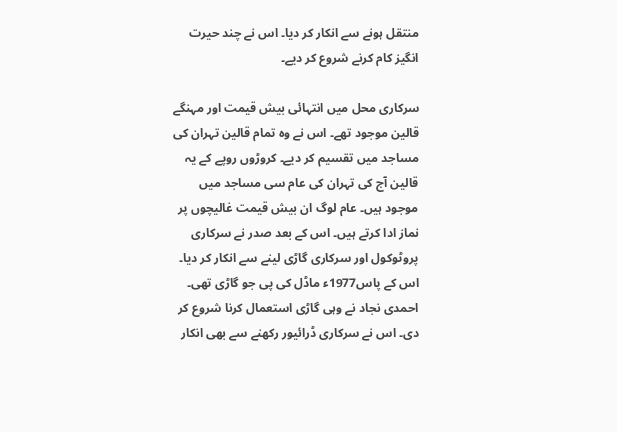منتقل ہونے سے انکار کر دیا۔ اس نے چند حیرت انگیز کام کرنے شروع کر دیے۔

سرکاری محل میں انتہائی بیش قیمت اور مہنگے قالین موجود تھے۔ اس نے وہ تمام قالین تہران کی مساجد میں تقسیم کر دیے۔ کروڑوں روپے کے یہ قالین آج کی تہران کی عام سی مساجد میں موجود ہیں۔ عام لوگ ان بیش قیمت غالیچوں پر نماز ادا کرتے ہیں۔ اس کے بعد صدر نے سرکاری پروٹوکول اور سرکاری گاڑی لینے سے انکار کر دیا۔ اس کے پاس1977ء ماڈل کی پی جو گاڑی تھی۔ احمدی نجاد نے وہی گاڑی استعمال کرنا شروع کر دی۔ اس نے سرکاری ڈرائیور رکھنے سے بھی انکار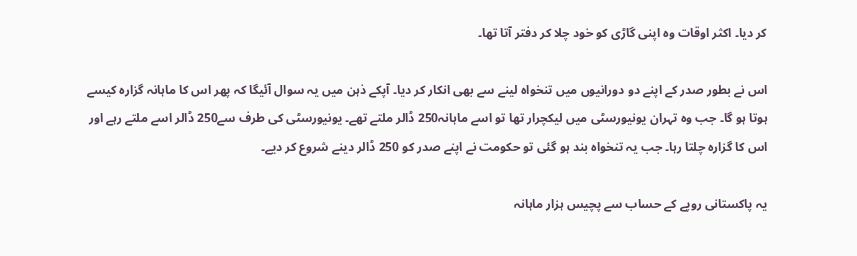کر دیا۔ اکثر اوقات وہ اپنی گاڑی کو خود چلا کر دفتر آتا تھا۔

اس نے بطور صدر کے اپنے دو دورانیوں میں تنخواہ لینے سے بھی انکار کر دیا۔ آپکے ذہن میں یہ سوال آئیگا کہ پھر اس کا ماہانہ گزارہ کیسے ہوتا ہو گا۔ جب وہ تہران یونیورسٹی میں لیکچرار تھا تو اسے ماہانہ250 ڈالر ملتے تھے۔ یونیورسٹی کی طرف سے250 ڈالر اسے ملتے رہے اور اس کا گزارہ چلتا رہا۔ جب یہ تنخواہ بند ہو گئی تو حکومت نے اپنے صدر کو 250 ڈالر دینے شروع کر دیے۔

یہ پاکستانی روپے کے حساب سے پچیس ہزار ماہانہ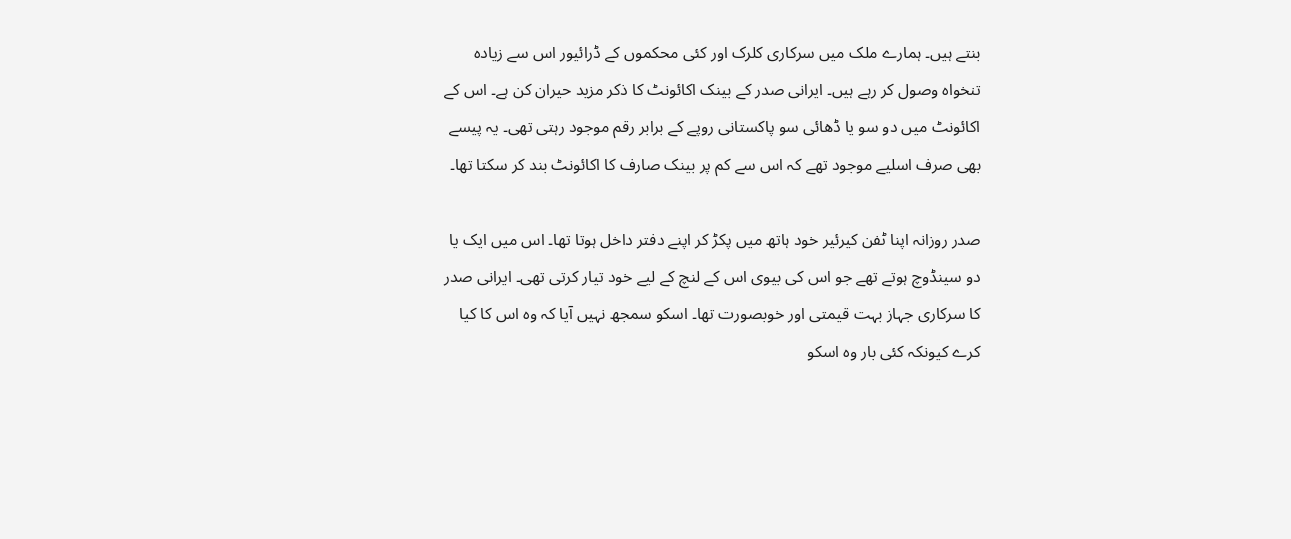بنتے ہیں۔ ہمارے ملک میں سرکاری کلرک اور کئی محکموں کے ڈرائیور اس سے زیادہ تنخواہ وصول کر رہے ہیں۔ ایرانی صدر کے بینک اکائونٹ کا ذکر مزید حیران کن ہے۔ اس کے اکائونٹ میں دو سو یا ڈھائی سو پاکستانی روپے کے برابر رقم موجود رہتی تھی۔ یہ پیسے بھی صرف اسلیے موجود تھے کہ اس سے کم پر بینک صارف کا اکائونٹ بند کر سکتا تھا۔

صدر روزانہ اپنا ٹفن کیرئیر خود ہاتھ میں پکڑ کر اپنے دفتر داخل ہوتا تھا۔ اس میں ایک یا دو سینڈوچ ہوتے تھے جو اس کی بیوی اس کے لنچ کے لیے خود تیار کرتی تھی۔ ایرانی صدر کا سرکاری جہاز بہت قیمتی اور خوبصورت تھا۔ اسکو سمجھ نہیں آیا کہ وہ اس کا کیا کرے کیونکہ کئی بار وہ اسکو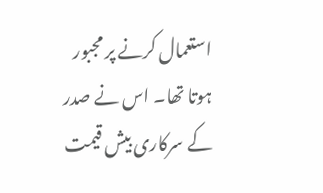استعمال کرنے پر مجبور ہوتا تھا۔ اس نے صدر کے سرکاری بیش قیمت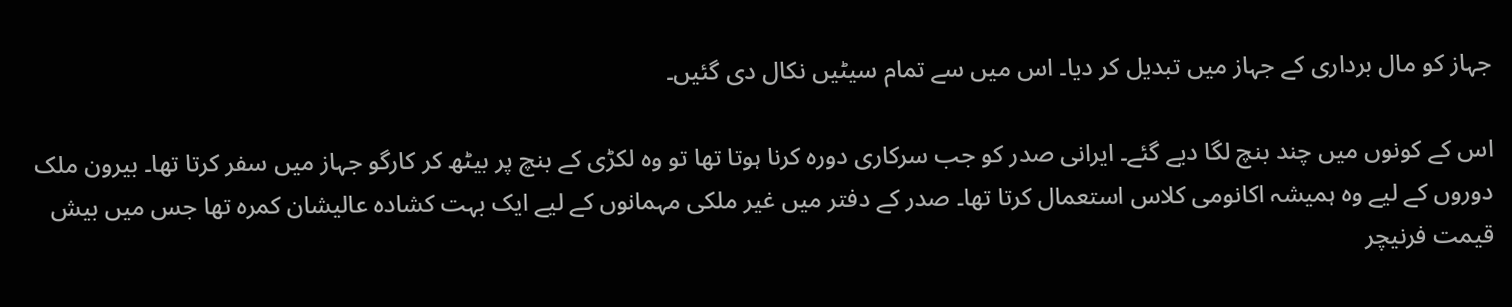جہاز کو مال برداری کے جہاز میں تبدیل کر دیا۔ اس میں سے تمام سیٹیں نکال دی گئیں۔

اس کے کونوں میں چند بنچ لگا دیے گئے۔ ایرانی صدر کو جب سرکاری دورہ کرنا ہوتا تھا تو وہ لکڑی کے بنچ پر بیٹھ کر کارگو جہاز میں سفر کرتا تھا۔ بیرون ملک دوروں کے لیے وہ ہمیشہ اکانومی کلاس استعمال کرتا تھا۔ صدر کے دفتر میں غیر ملکی مہمانوں کے لیے ایک بہت کشادہ عالیشان کمرہ تھا جس میں بیش قیمت فرنیچر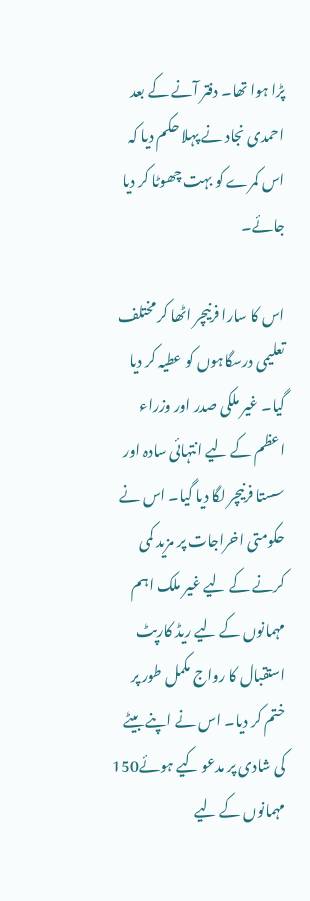پڑا ہوا تھا۔ دفتر آنے کے بعد احمدی نجاد نے پہلا حکم دیا کہ اس کمرے کو بہت چھوٹا کر دیا جائے۔

اس کا سارا فرنیچر اٹھا کر مختلف تعلیمی درسگاہوں کو عطیہ کر دیا گیا۔ غیر ملکی صدر اور وزراء اعظم کے لیے انتہائی سادہ اور سستا فرنیچر لگا دیا گیا۔ اس نے حکومتی اخراجات پر مزید کمی کرنے کے لیے غیر ملک اہم مہمانوں کے لیے ریڈ کارپٹ استقبال کا رواج مکمل طور پر ختم کر دیا۔ اس نے اپنے بیٹے کی شادی پر مدعو کیے ہوئے150 مہمانوں کے لیے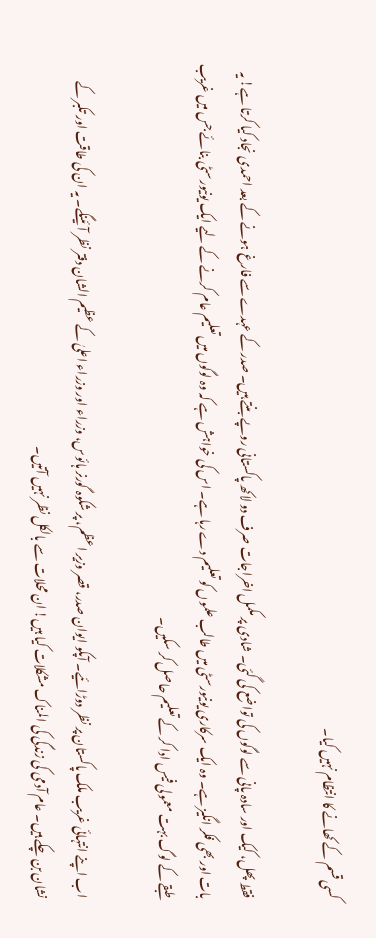کسی قسم کے کھانے کا انتظام نہیں کیا۔

فقط پھل، کیک اور سادہ پانی سے لوگوں کی تواضع کی گئی۔ شادی پر مکمل اخراجات صرف دو لاکھ پاکستانی روپے بنتے ہیں۔ صدر کے عہدے سے فارغ ہونے کے بعد احمدی نجاد کیا کرتا ہے! یہ بات اور بھی فکر انگیز ہے۔ وہ ایک سرکاری یونیورسٹی میں طالب علموں کو تعلیم دے رہا ہے۔ اس کی خواہش ہے کہ وہ لوگوں میں تعلیم عام کرنے کے لیے ایک یونیورسٹی بنائے جس میں غریب طبقے کے لوگ بہت معمولی فیس ادا کر کے تعلیم حاصل کر سکیں۔

اب اپنے انتہائی غریب ملک پاکستان پر نظر دوڑائیے۔ آپکو ایوان صدر، قصر وزیر اعظم، پر شکوہ گورنر ہائوس، وزراء اور وزراء اعلیٰ کے عظیم الشان دفتر نظر آئینگے۔ یہ ان کی طاقت اور تکبر کے نشان بن چکے ہیں۔ عام آدمی کی زندگی کی المناک مشکلات کیا ہیں! ان محلات سے بالکل نظر نہیں آتیں۔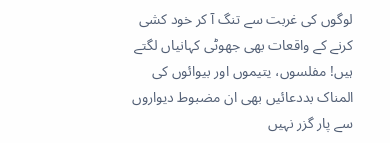لوگوں کی غربت سے تنگ آ کر خود کشی کرنے کے واقعات بھی جھوٹی کہانیاں لگتے ہیں! مفلسوں، یتیموں اور بیوائوں کی المناک بددعائیں بھی ان مضبوط دیواروں سے پار گزر نہیں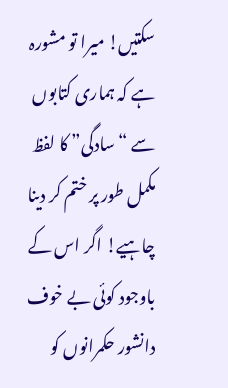سکتیں! میرا تو مشورہ ہے کہ ہماری کتابوں سے “سادگی” کا لفظ مکمل طور پر ختم کر دینا چاہیے! اگر اس کے باوجود کوئی بے خوف دانشور حکمرانوں کو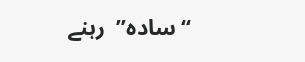“سادہ”  رہنے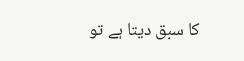کا سبق دیتا ہے تو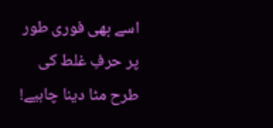اسے بھی فوری طور پر حرفِ غلط کی طرح مٹا دینا چاہیے!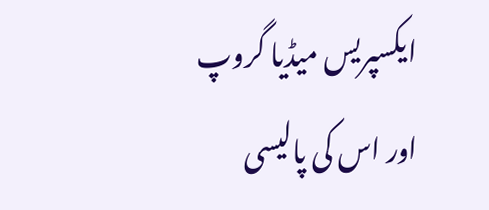ایکسپریس میڈیا گروپ اور اس کی پالیسی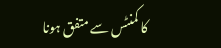کا کمنٹس سے متفق ہونا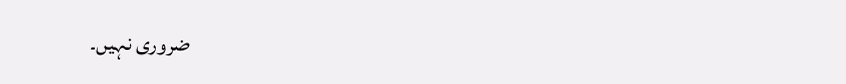ضروری نہیں۔